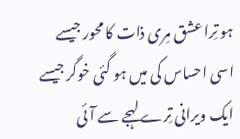ہو تِرا عشق مِری ذات کا محور جیسے
اسی احساس کی میں ہو گئی خوگر جیسے
ایک ویرانی تِرے لہجے سے آئی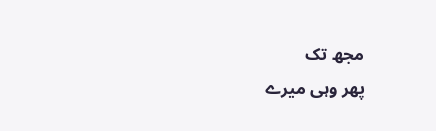مجھ تک
پھر وہی میرے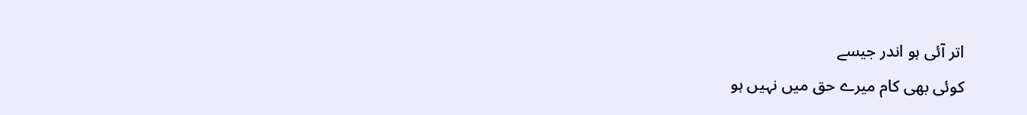اتر آئی ہو اندر جیسے
کوئی بھی کام میرے حق میں نہیں ہو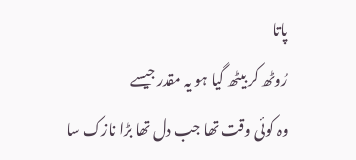پاتا
رُوٹھ کر بیٹھ گیا ہو یہ مقدر جیسے
وہ کوئی وقت تھا جب دل تھا بڑا نازک سا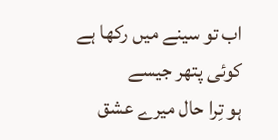اب تو سینے میں رکھا ہے کوئی پتھر جیسے
ہو تِرا حال میرے عشق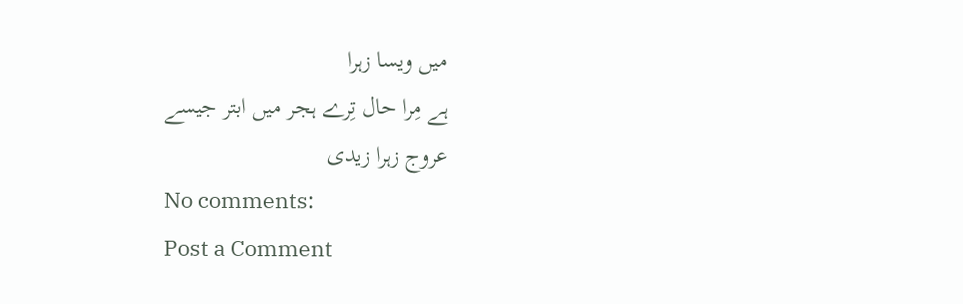میں ویسا زہرا
ہے مِرا حال تِرے ہجر میں ابتر جیسے
عروج زہرا زیدی
No comments:
Post a Comment